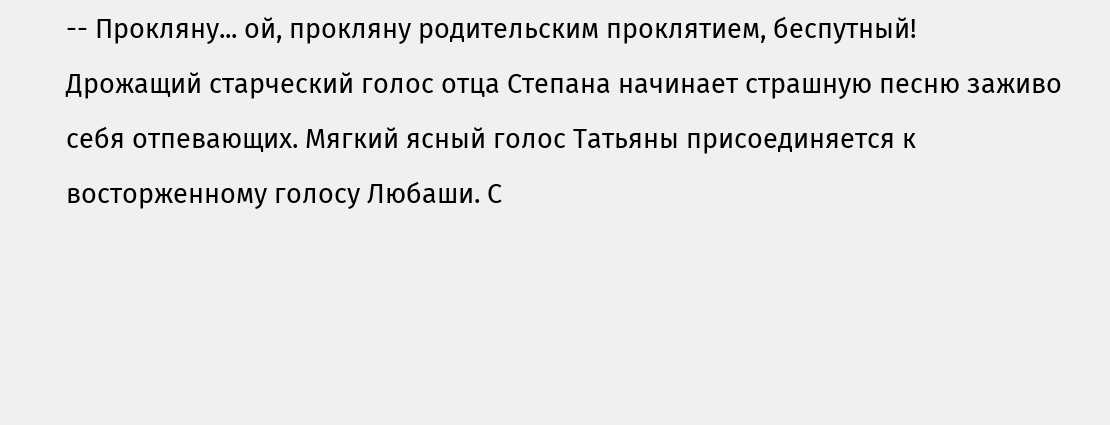-- Прокляну... ой, прокляну родительским проклятием, беспутный!
Дрожащий старческий голос отца Степана начинает страшную песню заживо себя отпевающих. Мягкий ясный голос Татьяны присоединяется к восторженному голосу Любаши. С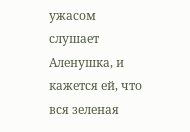ужасом слушает Аленушка, и кажется ей, что вся зеленая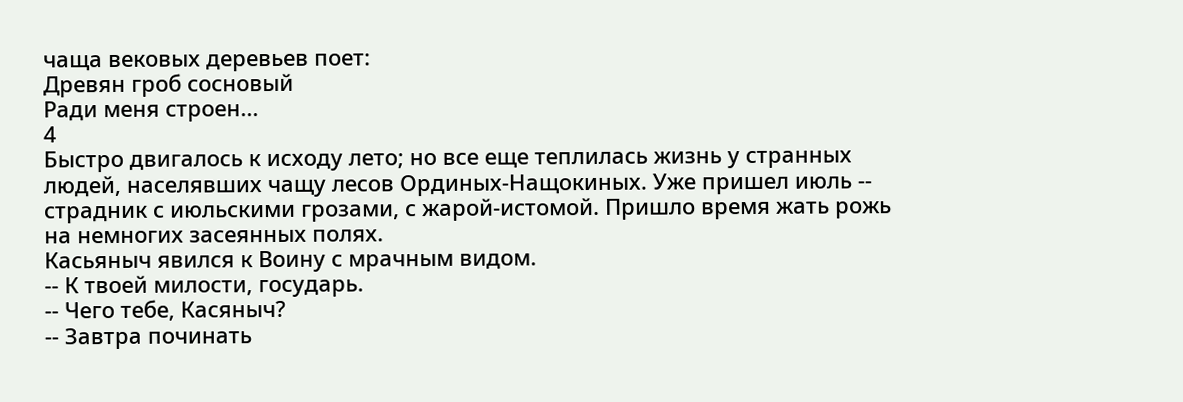чаща вековых деревьев поет:
Древян гроб сосновый
Ради меня строен...
4
Быстро двигалось к исходу лето; но все еще теплилась жизнь у странных людей, населявших чащу лесов Ординых-Нащокиных. Уже пришел июль -- страдник с июльскими грозами, с жарой-истомой. Пришло время жать рожь на немногих засеянных полях.
Касьяныч явился к Воину с мрачным видом.
-- К твоей милости, государь.
-- Чего тебе, Касяныч?
-- Завтра починать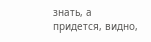знать, а придется, видно,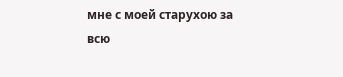мне с моей старухою за всю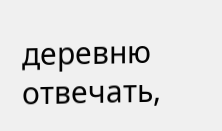деревню отвечать,